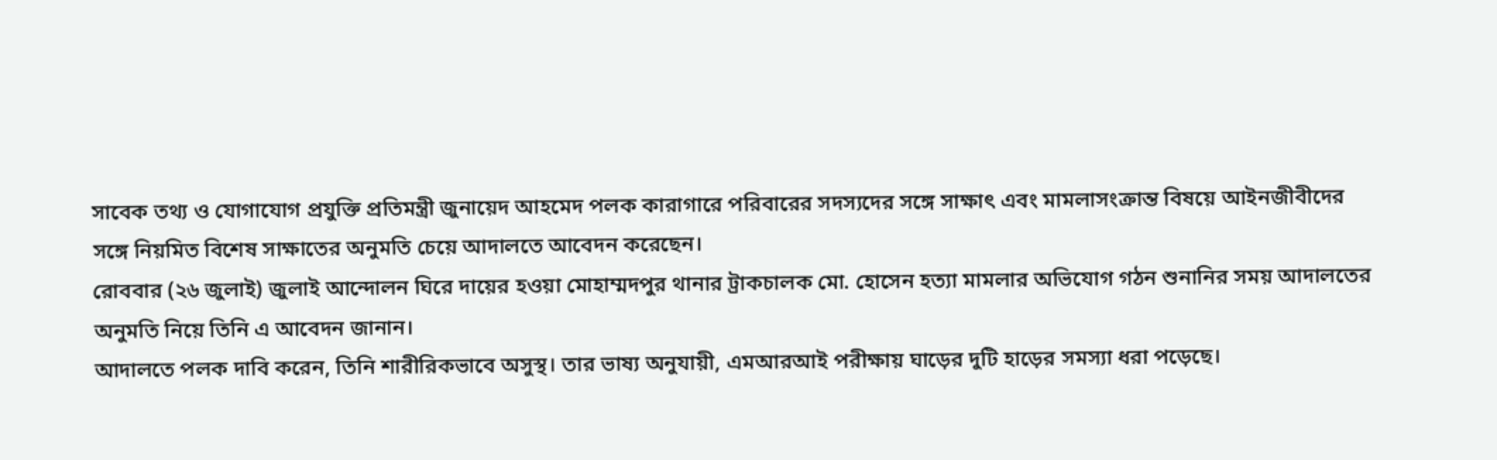সাবেক তথ্য ও যোগাযোগ প্রযুক্তি প্রতিমন্ত্রী জুনায়েদ আহমেদ পলক কারাগারে পরিবারের সদস্যদের সঙ্গে সাক্ষাৎ এবং মামলাসংক্রান্ত বিষয়ে আইনজীবীদের সঙ্গে নিয়মিত বিশেষ সাক্ষাতের অনুমতি চেয়ে আদালতে আবেদন করেছেন।
রোববার (২৬ জুলাই) জুলাই আন্দোলন ঘিরে দায়ের হওয়া মোহাম্মদপুর থানার ট্রাকচালক মো. হোসেন হত্যা মামলার অভিযোগ গঠন শুনানির সময় আদালতের অনুমতি নিয়ে তিনি এ আবেদন জানান।
আদালতে পলক দাবি করেন, তিনি শারীরিকভাবে অসুস্থ। তার ভাষ্য অনুযায়ী, এমআরআই পরীক্ষায় ঘাড়ের দুটি হাড়ের সমস্যা ধরা পড়েছে।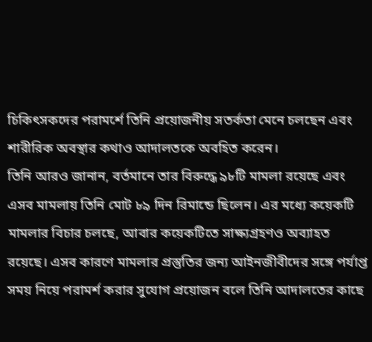চিকিৎসকদের পরামর্শে তিনি প্রয়োজনীয় সতর্কতা মেনে চলছেন এবং শারীরিক অবস্থার কথাও আদালতকে অবহিত করেন।
তিনি আরও জানান, বর্তমানে তার বিরুদ্ধে ৯৮টি মামলা রয়েছে এবং এসব মামলায় তিনি মোট ৮৯ দিন রিমান্ডে ছিলেন। এর মধ্যে কয়েকটি মামলার বিচার চলছে, আবার কয়েকটিতে সাক্ষ্যগ্রহণও অব্যাহত রয়েছে। এসব কারণে মামলার প্রস্তুতির জন্য আইনজীবীদের সঙ্গে পর্যাপ্ত সময় নিয়ে পরামর্শ করার সুযোগ প্রয়োজন বলে তিনি আদালতের কাছে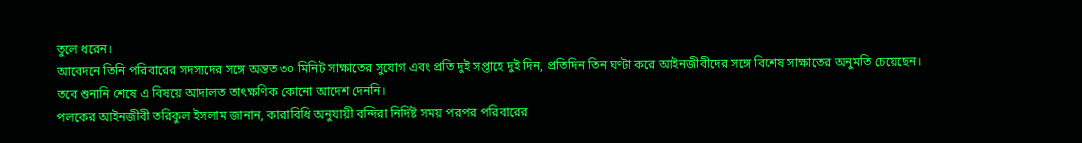তুলে ধরেন।
আবেদনে তিনি পরিবারের সদস্যদের সঙ্গে অন্তত ৩০ মিনিট সাক্ষাতের সুযোগ এবং প্রতি দুই সপ্তাহে দুই দিন, প্রতিদিন তিন ঘণ্টা করে আইনজীবীদের সঙ্গে বিশেষ সাক্ষাতের অনুমতি চেয়েছেন।
তবে শুনানি শেষে এ বিষয়ে আদালত তাৎক্ষণিক কোনো আদেশ দেননি।
পলকের আইনজীবী তরিকুল ইসলাম জানান, কারাবিধি অনুযায়ী বন্দিরা নির্দিষ্ট সময় পরপর পরিবারের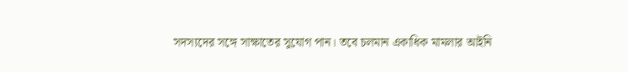সদস্যদের সঙ্গে সাক্ষাতের সুযোগ পান। তবে চলমান একাধিক মামলার আইনি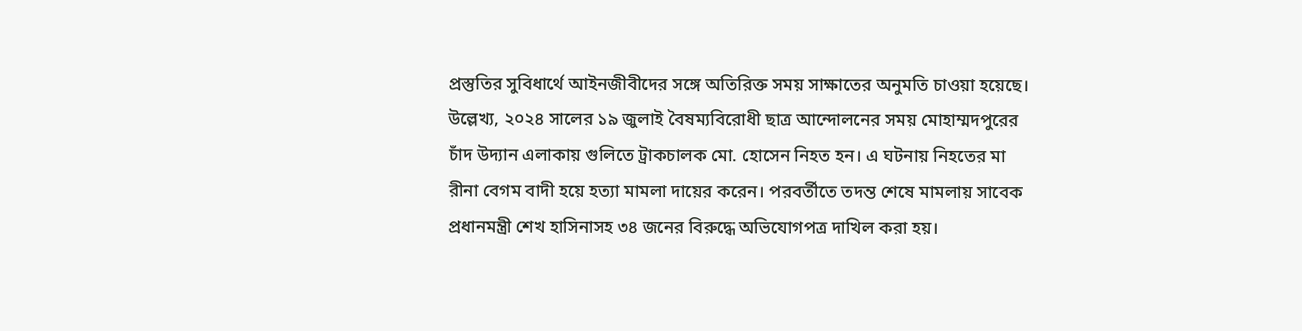প্রস্তুতির সুবিধার্থে আইনজীবীদের সঙ্গে অতিরিক্ত সময় সাক্ষাতের অনুমতি চাওয়া হয়েছে।
উল্লেখ্য, ২০২৪ সালের ১৯ জুলাই বৈষম্যবিরোধী ছাত্র আন্দোলনের সময় মোহাম্মদপুরের চাঁদ উদ্যান এলাকায় গুলিতে ট্রাকচালক মো. হোসেন নিহত হন। এ ঘটনায় নিহতের মা রীনা বেগম বাদী হয়ে হত্যা মামলা দায়ের করেন। পরবর্তীতে তদন্ত শেষে মামলায় সাবেক প্রধানমন্ত্রী শেখ হাসিনাসহ ৩৪ জনের বিরুদ্ধে অভিযোগপত্র দাখিল করা হয়।